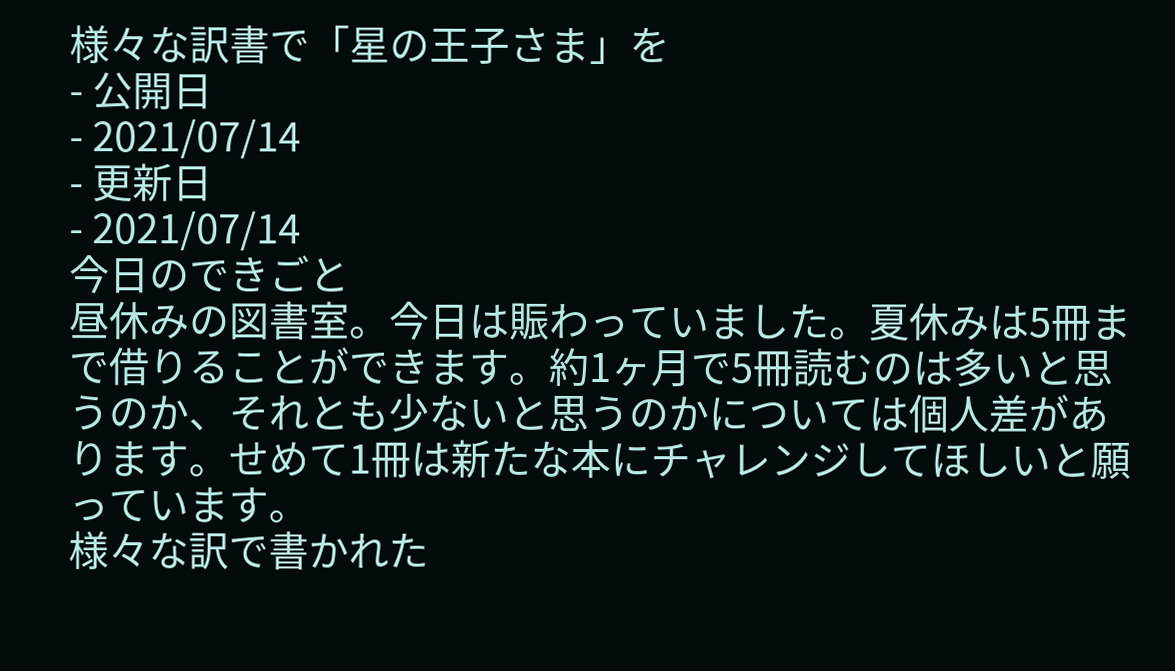様々な訳書で「星の王子さま」を
- 公開日
- 2021/07/14
- 更新日
- 2021/07/14
今日のできごと
昼休みの図書室。今日は賑わっていました。夏休みは5冊まで借りることができます。約1ヶ月で5冊読むのは多いと思うのか、それとも少ないと思うのかについては個人差があります。せめて1冊は新たな本にチャレンジしてほしいと願っています。
様々な訳で書かれた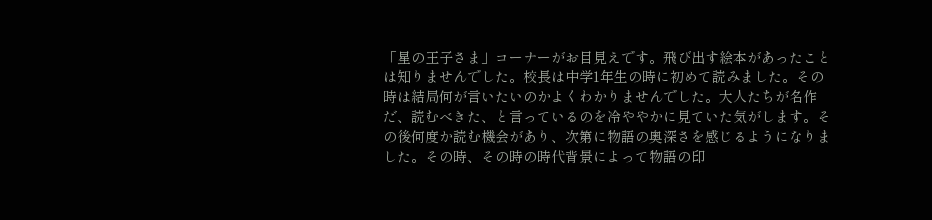「星の王子さま」コーナーがお目見えです。飛び出す絵本があったことは知りませんでした。校長は中学1年生の時に初めて読みました。その時は結局何が言いたいのかよくわかりませんでした。大人たちが名作だ、読むべきた、と言っているのを冷ややかに見ていた気がします。その後何度か読む機会があり、次第に物語の奥深さを感じるようになりました。その時、その時の時代背景によって物語の印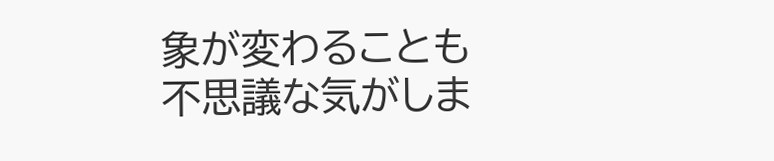象が変わることも不思議な気がしま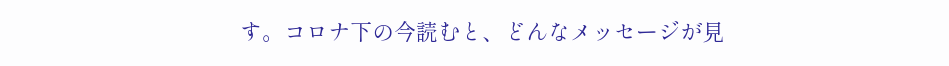す。コロナ下の今読むと、どんなメッセージが見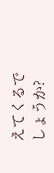えてくるでしょうか?